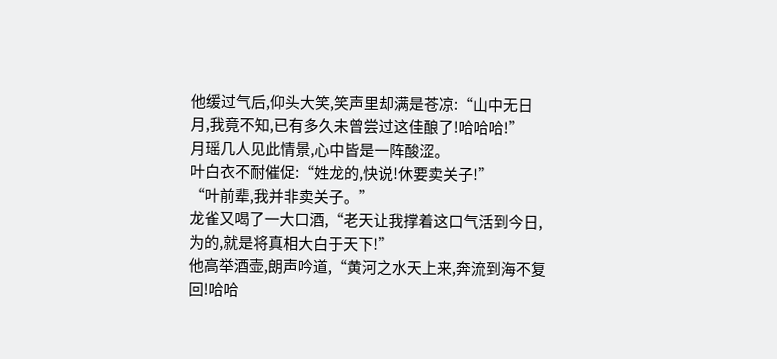他缓过气后,仰头大笑,笑声里却满是苍凉:“山中无日月,我竟不知,已有多久未曾尝过这佳酿了!哈哈哈!”
月瑶几人见此情景,心中皆是一阵酸涩。
叶白衣不耐催促:“姓龙的,快说!休要卖关子!”
“叶前辈,我并非卖关子。”
龙雀又喝了一大口酒,“老天让我撑着这口气活到今日,为的,就是将真相大白于天下!”
他高举酒壶,朗声吟道,“黄河之水天上来,奔流到海不复回!哈哈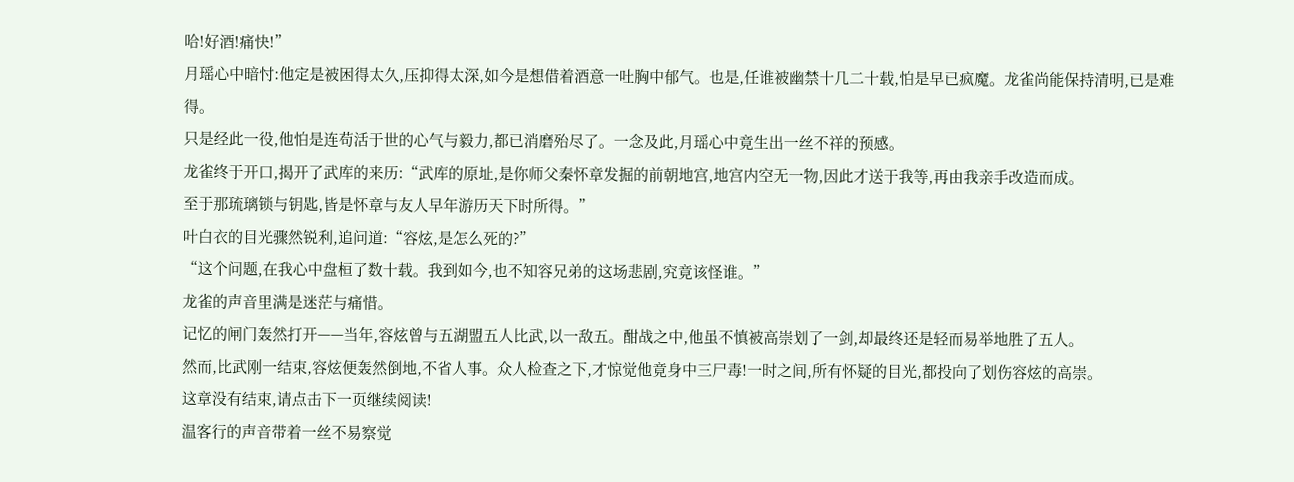哈!好酒!痛快!”
月瑶心中暗忖:他定是被困得太久,压抑得太深,如今是想借着酒意一吐胸中郁气。也是,任谁被幽禁十几二十载,怕是早已疯魔。龙雀尚能保持清明,已是难得。
只是经此一役,他怕是连苟活于世的心气与毅力,都已消磨殆尽了。一念及此,月瑶心中竟生出一丝不祥的预感。
龙雀终于开口,揭开了武库的来历:“武库的原址,是你师父秦怀章发掘的前朝地宫,地宫内空无一物,因此才送于我等,再由我亲手改造而成。
至于那琉璃锁与钥匙,皆是怀章与友人早年游历天下时所得。”
叶白衣的目光骤然锐利,追问道:“容炫,是怎么死的?”
“这个问题,在我心中盘桓了数十载。我到如今,也不知容兄弟的这场悲剧,究竟该怪谁。”
龙雀的声音里满是迷茫与痛惜。
记忆的闸门轰然打开——当年,容炫曾与五湖盟五人比武,以一敌五。酣战之中,他虽不慎被高崇划了一剑,却最终还是轻而易举地胜了五人。
然而,比武刚一结束,容炫便轰然倒地,不省人事。众人检查之下,才惊觉他竟身中三尸毒!一时之间,所有怀疑的目光,都投向了划伤容炫的高崇。
这章没有结束,请点击下一页继续阅读!
温客行的声音带着一丝不易察觉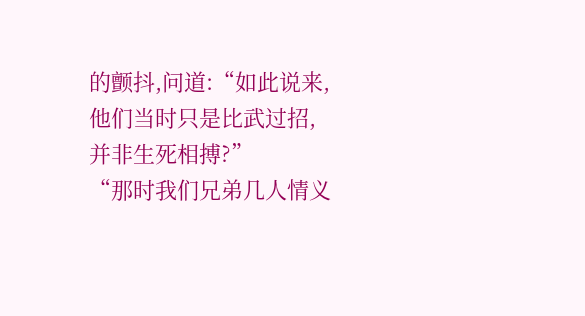的颤抖,问道:“如此说来,他们当时只是比武过招,并非生死相搏?”
“那时我们兄弟几人情义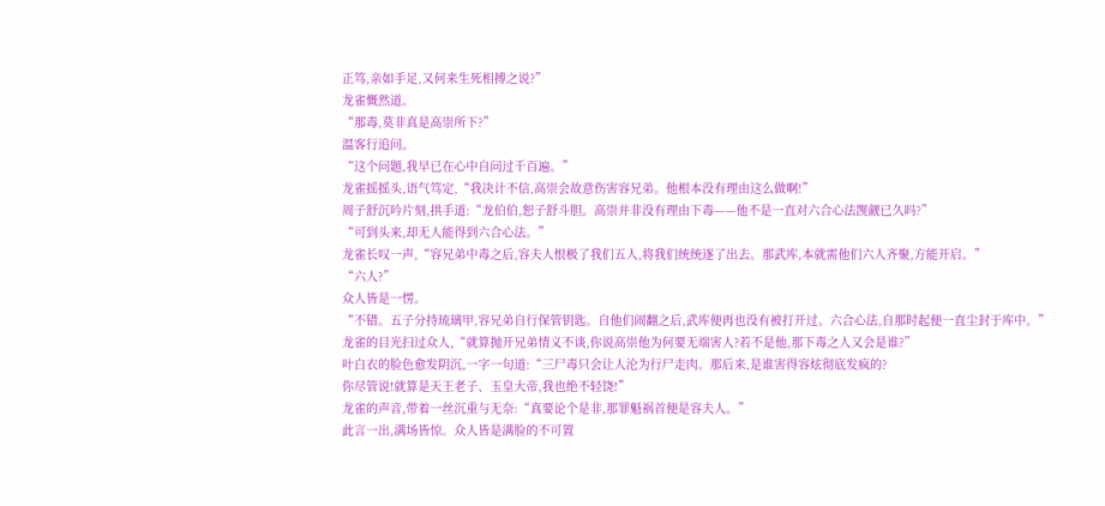正笃,亲如手足,又何来生死相搏之说?”
龙雀慨然道。
“那毒,莫非真是高崇所下?”
温客行追问。
“这个问题,我早已在心中自问过千百遍。”
龙雀摇摇头,语气笃定,“我决计不信,高崇会故意伤害容兄弟。他根本没有理由这么做啊!”
周子舒沉吟片刻,拱手道:“龙伯伯,恕子舒斗胆。高崇并非没有理由下毒——他不是一直对六合心法觊觎已久吗?”
“可到头来,却无人能得到六合心法。”
龙雀长叹一声,“容兄弟中毒之后,容夫人恨极了我们五人,将我们统统逐了出去。那武库,本就需他们六人齐聚,方能开启。”
“六人?”
众人皆是一愣。
“不错。五子分持琉璃甲,容兄弟自行保管钥匙。自他们闹翻之后,武库便再也没有被打开过。六合心法,自那时起便一直尘封于库中。”
龙雀的目光扫过众人,“就算抛开兄弟情义不谈,你说高崇他为何要无端害人?若不是他,那下毒之人又会是谁?”
叶白衣的脸色愈发阴沉,一字一句道:“三尸毒只会让人沦为行尸走肉。那后来,是谁害得容炫彻底发疯的?
你尽管说!就算是天王老子、玉皇大帝,我也绝不轻饶!”
龙雀的声音,带着一丝沉重与无奈:“真要论个是非,那罪魁祸首便是容夫人。”
此言一出,满场皆惊。众人皆是满脸的不可置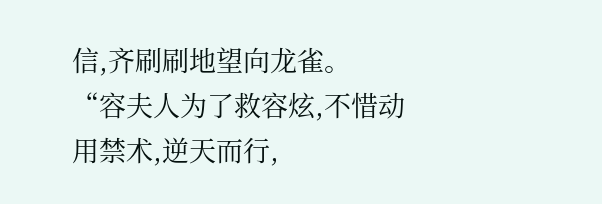信,齐刷刷地望向龙雀。
“容夫人为了救容炫,不惜动用禁术,逆天而行,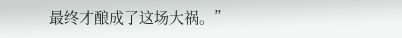最终才酿成了这场大祸。”